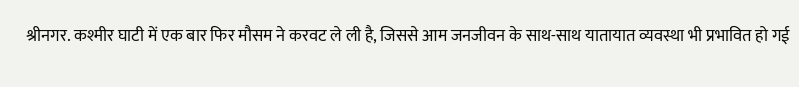श्रीनगर. कश्मीर घाटी में एक बार फिर मौसम ने करवट ले ली है, जिससे आम जनजीवन के साथ-साथ यातायात व्यवस्था भी प्रभावित हो गई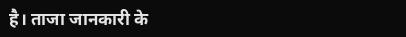है। ताजा जानकारी के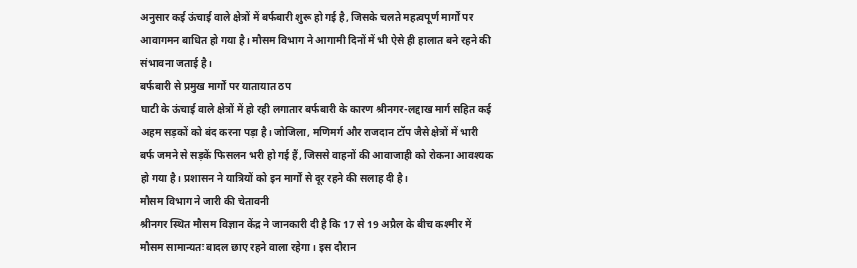अनुसार कई ऊंचाई वाले क्षेत्रों में बर्फबारी शुरू हो गई है, जिसके चलते महत्वपूर्ण मार्गों पर आवागमन बाधित हो गया है। मौसम विभाग ने आगामी दिनों में भी ऐसे ही हालात बने रहने की संभावना जताई है।
बर्फबारी से प्रमुख मार्गों पर यातायात ठप
घाटी के ऊंचाई वाले क्षेत्रों में हो रही लगातार बर्फबारी के कारण श्रीनगर-लद्दाख मार्ग सहित कई अहम सड़कों को बंद करना पड़ा है। जोजिला, मणिमर्ग और राजदान टॉप जैसे क्षेत्रों में भारी बर्फ जमने से सड़कें फिसलन भरी हो गई हैं, जिससे वाहनों की आवाजाही को रोकना आवश्यक हो गया है। प्रशासन ने यात्रियों को इन मार्गों से दूर रहने की सलाह दी है।
मौसम विभाग ने जारी की चेतावनी
श्रीनगर स्थित मौसम विज्ञान केंद्र ने जानकारी दी है कि 17 से 19 अप्रैल के बीच कश्मीर में मौसम सामान्यतः बादल छाए रहने वाला रहेगा। इस दौरान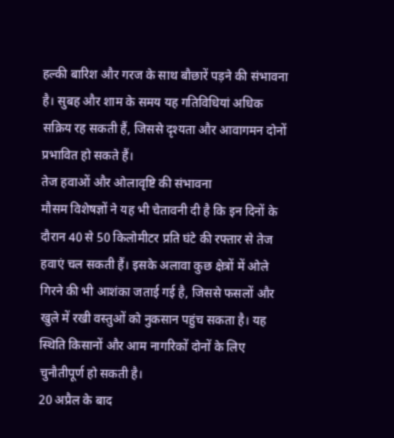हल्की बारिश और गरज के साथ बौछारें पड़ने की संभावना है। सुबह और शाम के समय यह गतिविधियां अधिक सक्रिय रह सकती हैं, जिससे दृश्यता और आवागमन दोनों प्रभावित हो सकते हैं।
तेज हवाओं और ओलावृष्टि की संभावना
मौसम विशेषज्ञों ने यह भी चेतावनी दी है कि इन दिनों के दौरान 40 से 50 किलोमीटर प्रति घंटे की रफ्तार से तेज हवाएं चल सकती हैं। इसके अलावा कुछ क्षेत्रों में ओले गिरने की भी आशंका जताई गई है, जिससे फसलों और खुले में रखी वस्तुओं को नुकसान पहुंच सकता है। यह स्थिति किसानों और आम नागरिकों दोनों के लिए चुनौतीपूर्ण हो सकती है।
20 अप्रैल के बाद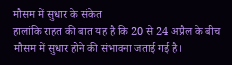मौसम में सुधार के संकेत
हालांकि राहत की बात यह है कि 20 से 24 अप्रैल के बीच मौसम में सुधार होने की संभावना जताई गई है।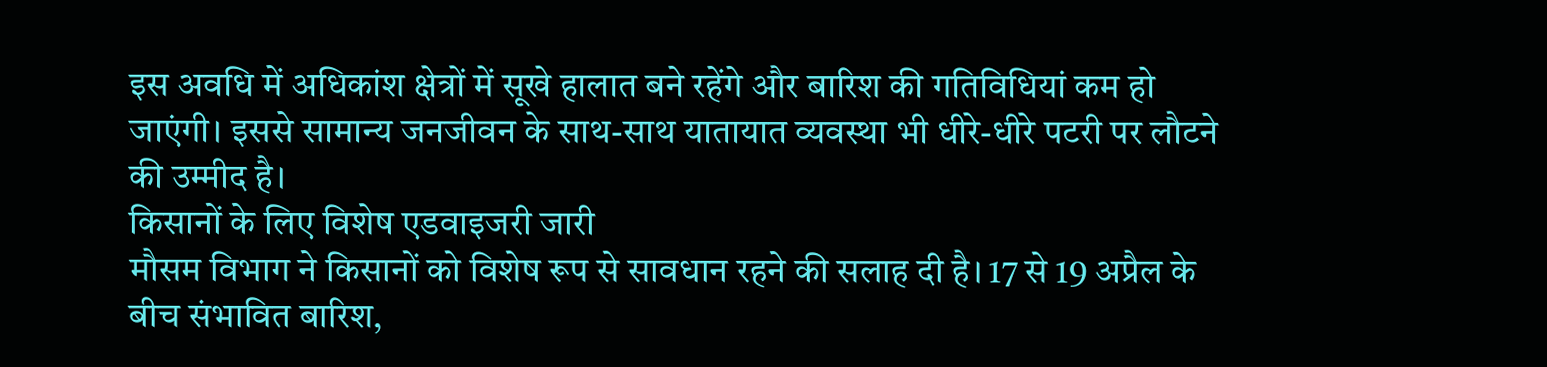इस अवधि में अधिकांश क्षेत्रों में सूखे हालात बने रहेंगे और बारिश की गतिविधियां कम हो जाएंगी। इससे सामान्य जनजीवन के साथ-साथ यातायात व्यवस्था भी धीरे-धीरे पटरी पर लौटने की उम्मीद है।
किसानों के लिए विशेष एडवाइजरी जारी
मौसम विभाग ने किसानों को विशेष रूप से सावधान रहने की सलाह दी है। 17 से 19 अप्रैल के बीच संभावित बारिश,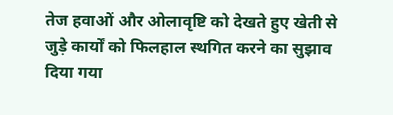तेज हवाओं और ओलावृष्टि को देखते हुए खेती से जुड़े कार्यों को फिलहाल स्थगित करने का सुझाव दिया गया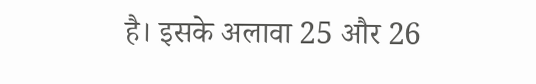है। इसके अलावा 25 और 26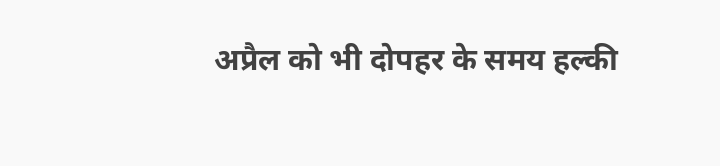अप्रैल को भी दोपहर के समय हल्की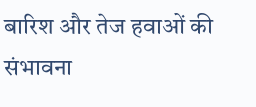बारिश और तेज हवाओं की संभावना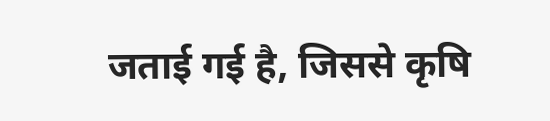जताई गई है, जिससे कृषि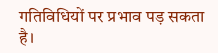गतिविधियों पर प्रभाव पड़ सकता है।